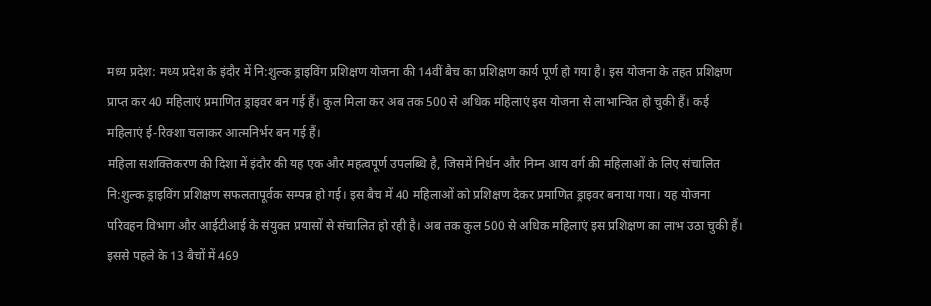मध्य प्रदेश: मध्य प्रदेश के इंदौर में नि:शुल्क ड्राइविंग प्रशिक्षण योजना की 14वीं बैच का प्रशिक्षण कार्य पूर्ण हो गया है। इस योजना के तहत प्रशिक्षण प्राप्त कर 40 महिलाएं प्रमाणित ड्राइवर बन गई हैं। कुल मिला कर अब तक 500 से अधिक महिलाएं इस योजना से लाभान्वित हो चुकी हैं। कई महिलाएं ई-रिक्शा चलाकर आत्मनिर्भर बन गई हैं।
महिला सशक्तिकरण की दिशा में इंदौर की यह एक और महत्वपूर्ण उपलब्धि है, जिसमें निर्धन और निम्न आय वर्ग की महिलाओं के लिए संचालित नि:शुल्क ड्राइविंग प्रशिक्षण सफलतापूर्वक सम्पन्न हो गई। इस बैच में 40 महिलाओं को प्रशिक्षण देकर प्रमाणित ड्राइवर बनाया गया। यह योजना परिवहन विभाग और आईटीआई के संयुक्त प्रयासों से संचालित हो रही है। अब तक कुल 500 से अधिक महिलाएं इस प्रशिक्षण का लाभ उठा चुकी हैं। इससे पहले के 13 बैचों में 469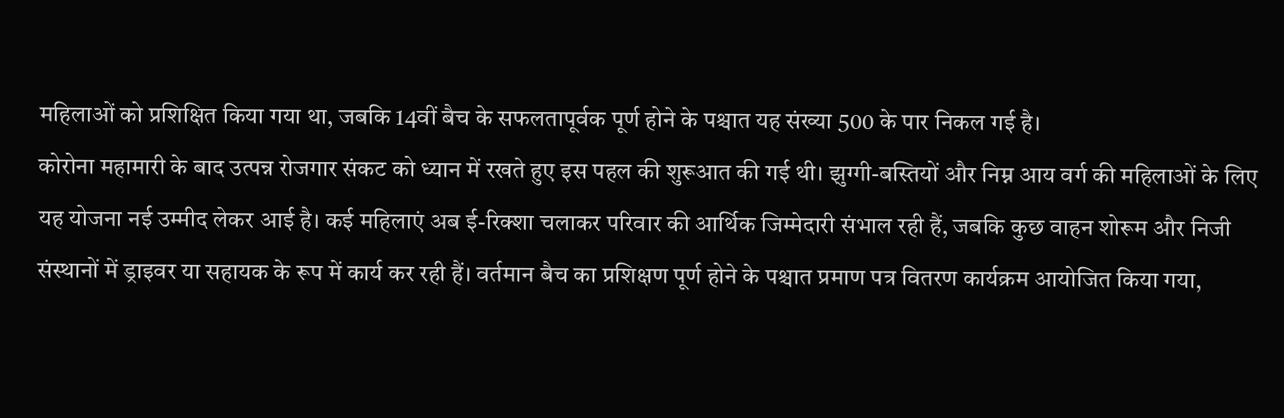महिलाओं को प्रशिक्षित किया गया था, जबकि 14वीं बैच के सफलतापूर्वक पूर्ण होने के पश्चात यह संख्या 500 के पार निकल गई है।
कोरोना महामारी के बाद उत्पन्न रोजगार संकट को ध्यान में रखते हुए इस पहल की शुरूआत की गई थी। झुग्गी-बस्तियों और निम्न आय वर्ग की महिलाओं के लिए यह योजना नई उम्मीद लेकर आई है। कई महिलाएं अब ई-रिक्शा चलाकर परिवार की आर्थिक जिम्मेदारी संभाल रही हैं, जबकि कुछ वाहन शोरूम और निजी संस्थानों में ड्राइवर या सहायक के रूप में कार्य कर रही हैं। वर्तमान बैच का प्रशिक्षण पूर्ण होने के पश्चात प्रमाण पत्र वितरण कार्यक्रम आयोजित किया गया,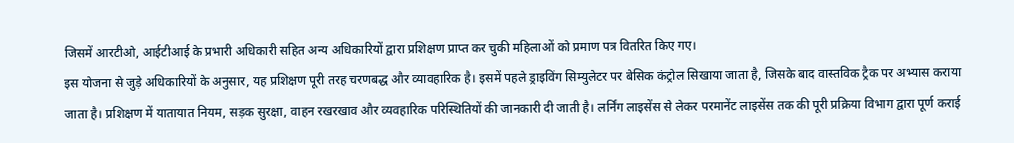जिसमें आरटीओ, आईटीआई के प्रभारी अधिकारी सहित अन्य अधिकारियों द्वारा प्रशिक्षण प्राप्त कर चुकी महिलाओं को प्रमाण पत्र वितरित किए गए।
इस योजना से जुड़े अधिकारियों के अनुसार, यह प्रशिक्षण पूरी तरह चरणबद्ध और व्यावहारिक है। इसमें पहले ड्राइविंग सिम्युलेटर पर बेसिक कंट्रोल सिखाया जाता है, जिसके बाद वास्तविक ट्रैक पर अभ्यास कराया जाता है। प्रशिक्षण में यातायात नियम, सड़क सुरक्षा, वाहन रखरखाव और व्यवहारिक परिस्थितियों की जानकारी दी जाती है। लर्निंग लाइसेंस से लेकर परमानेंट लाइसेंस तक की पूरी प्रक्रिया विभाग द्वारा पूर्ण कराई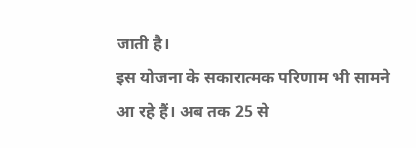जाती है।
इस योजना के सकारात्मक परिणाम भी सामने आ रहे हैं। अब तक 25 से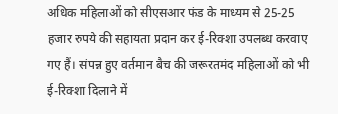अधिक महिलाओं को सीएसआर फंड के माध्यम से 25-25 हजार रुपये की सहायता प्रदान कर ई-रिक्शा उपलब्ध करवाए गए हैं। संपन्न हुए वर्तमान बैच की जरूरतमंद महिलाओं को भी ई-रिक्शा दिलाने में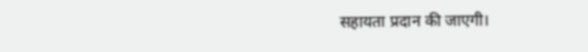सहायता प्रदान की जाएगी।